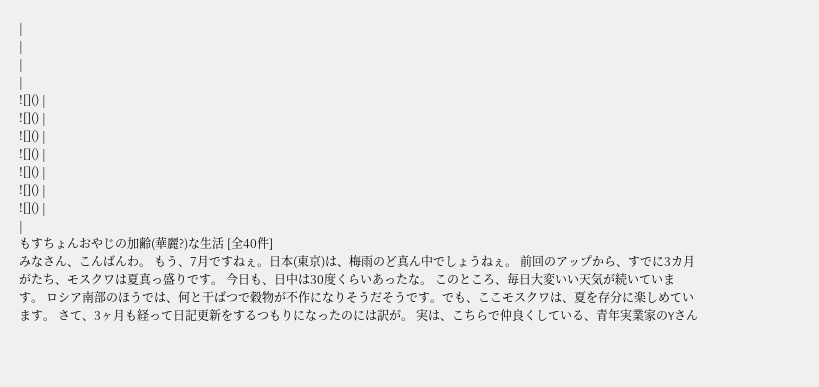|
|
|
|
![]() |
![]() |
![]() |
![]() |
![]() |
![]() |
![]() |
|
もすちょんおやじの加齢(華麗?)な生活 [全40件]
みなさん、こんばんわ。 もう、7月ですねぇ。日本(東京)は、梅雨のど真ん中でしょうねぇ。 前回のアップから、すでに3カ月がたち、モスクワは夏真っ盛りです。 今日も、日中は30度くらいあったな。 このところ、毎日大変いい天気が続いています。 ロシア南部のほうでは、何と干ばつで穀物が不作になりそうだそうです。でも、ここモスクワは、夏を存分に楽しめています。 さて、3ヶ月も経って日記更新をするつもりになったのには訳が。 実は、こちらで仲良くしている、青年実業家のYさん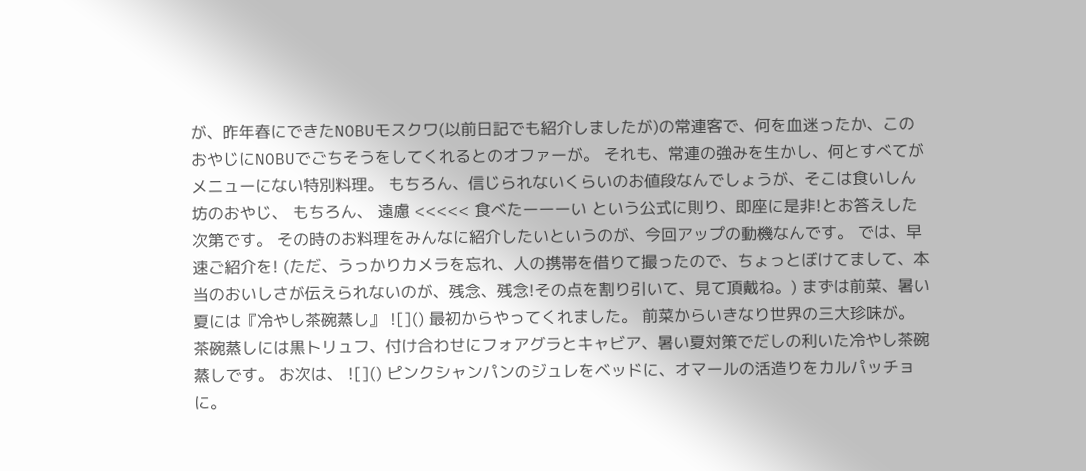が、昨年春にできたNOBUモスクワ(以前日記でも紹介しましたが)の常連客で、何を血迷ったか、このおやじにNOBUでごちそうをしてくれるとのオファーが。 それも、常連の強みを生かし、何とすべてがメニューにない特別料理。 もちろん、信じられないくらいのお値段なんでしょうが、そこは食いしん坊のおやじ、 もちろん、 遠慮 <<<<< 食べたーーーい という公式に則り、即座に是非!とお答えした次第です。 その時のお料理をみんなに紹介したいというのが、今回アップの動機なんです。 では、早速ご紹介を! (ただ、うっかりカメラを忘れ、人の携帯を借りて撮ったので、ちょっとぼけてまして、本当のおいしさが伝えられないのが、残念、残念!その点を割り引いて、見て頂戴ね。) まずは前菜、暑い夏には『冷やし茶碗蒸し』 ![]() 最初からやってくれました。 前菜からいきなり世界の三大珍味が。 茶碗蒸しには黒トリュフ、付け合わせにフォアグラとキャビア、暑い夏対策でだしの利いた冷やし茶碗蒸しです。 お次は、 ![]() ピンクシャンパンのジュレをベッドに、オマールの活造りをカルパッチョに。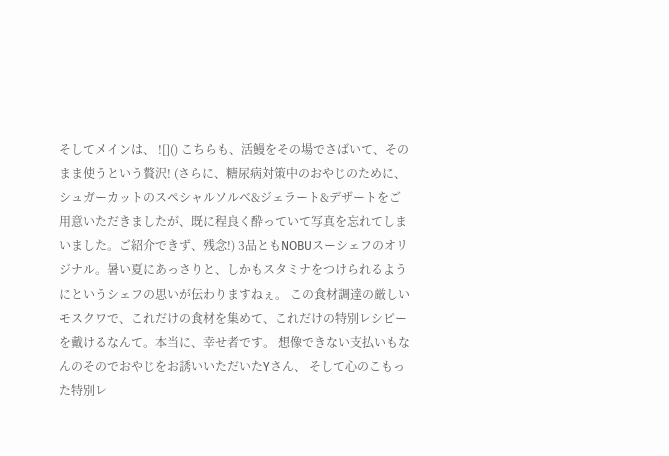そしてメインは、 ![]() こちらも、活鰻をその場でさばいて、そのまま使うという贅沢! (さらに、糖尿病対策中のおやじのために、シュガーカットのスペシャルソルベ&ジェラート&デザートをご用意いただきましたが、既に程良く酔っていて写真を忘れてしまいました。ご紹介できず、残念!) 3品ともNOBUスーシェフのオリジナル。暑い夏にあっさりと、しかもスタミナをつけられるようにというシェフの思いが伝わりますねぇ。 この食材調達の厳しいモスクワで、これだけの食材を集めて、これだけの特別レシピーを戴けるなんて。本当に、幸せ者です。 想像できない支払いもなんのそのでおやじをお誘いいただいたYさん、 そして心のこもった特別レ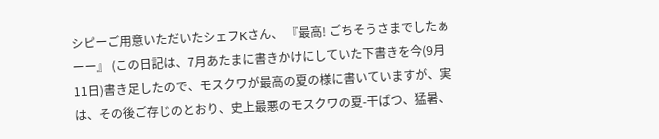シピーご用意いただいたシェフKさん、 『最高! ごちそうさまでしたぁーー』 (この日記は、7月あたまに書きかけにしていた下書きを今(9月11日)書き足したので、モスクワが最高の夏の様に書いていますが、実は、その後ご存じのとおり、史上最悪のモスクワの夏-干ばつ、猛暑、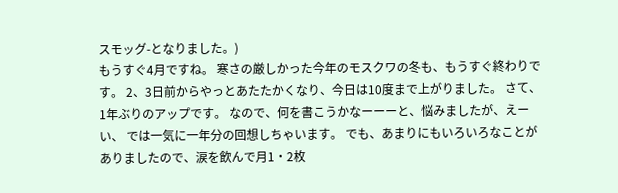スモッグ-となりました。)
もうすぐ4月ですね。 寒さの厳しかった今年のモスクワの冬も、もうすぐ終わりです。 2、3日前からやっとあたたかくなり、今日は10度まで上がりました。 さて、1年ぶりのアップです。 なので、何を書こうかなーーーと、悩みましたが、えーい、 では一気に一年分の回想しちゃいます。 でも、あまりにもいろいろなことがありましたので、涙を飲んで月1・2枚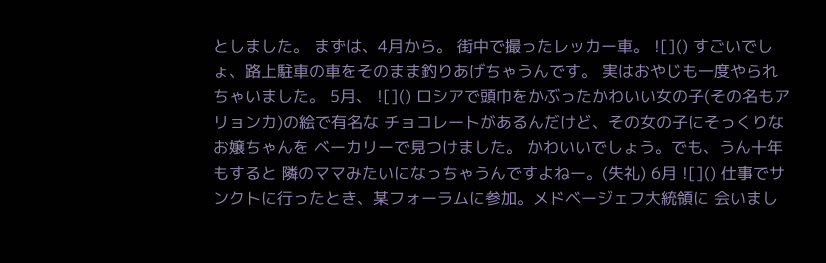としました。 まずは、4月から。 街中で撮ったレッカー車。 ![]() すごいでしょ、路上駐車の車をそのまま釣りあげちゃうんです。 実はおやじも一度やられちゃいました。 5月、 ![]() ロシアで頭巾をかぶったかわいい女の子(その名もアリョンカ)の絵で有名な チョコレートがあるんだけど、その女の子にそっくりなお嬢ちゃんを ベーカリーで見つけました。 かわいいでしょう。でも、うん十年もすると 隣のママみたいになっちゃうんですよねー。(失礼) 6月 ![]() 仕事でサンクトに行ったとき、某フォーラムに参加。メドベージェフ大統領に 会いまし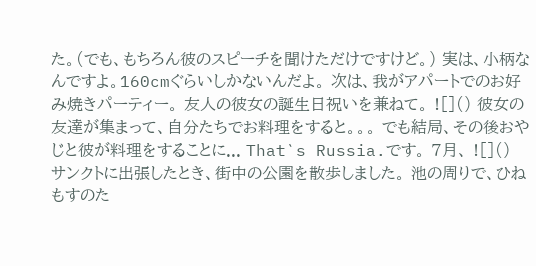た。(でも、もちろん彼のスピーチを聞けただけですけど。) 実は、小柄なんですよ。160cmぐらいしかないんだよ。 次は、我がアパートでのお好み焼きパーティー。 友人の彼女の誕生日祝いを兼ねて。 ![]() 彼女の友達が集まって、自分たちでお料理をすると。。。 でも結局、その後おやじと彼が料理をすることに... That`s Russia.です。 7月、 ![]() サンクトに出張したとき、街中の公園を散歩しました。 池の周りで、ひねもすのた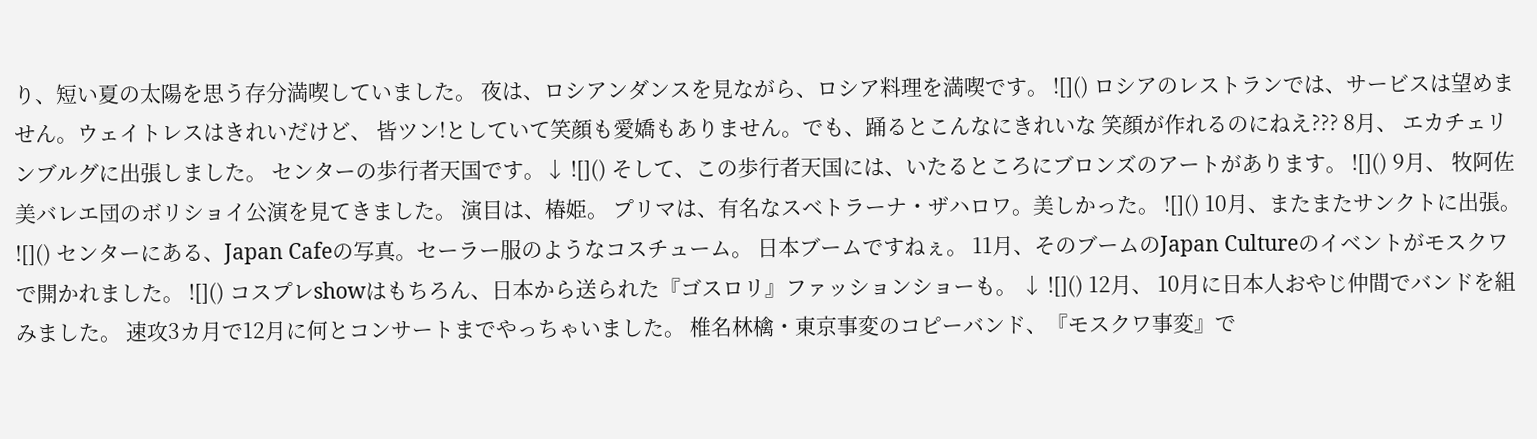り、短い夏の太陽を思う存分満喫していました。 夜は、ロシアンダンスを見ながら、ロシア料理を満喫です。 ![]() ロシアのレストランでは、サービスは望めません。ウェイトレスはきれいだけど、 皆ツン!としていて笑顔も愛嬌もありません。でも、踊るとこんなにきれいな 笑顔が作れるのにねえ??? 8月、 エカチェリンブルグに出張しました。 センターの歩行者天国です。↓ ![]() そして、この歩行者天国には、いたるところにブロンズのアートがあります。 ![]() 9月、 牧阿佐美バレエ団のボリショイ公演を見てきました。 演目は、椿姫。 プリマは、有名なスベトラーナ・ザハロワ。美しかった。 ![]() 10月、またまたサンクトに出張。 ![]() センターにある、Japan Cafeの写真。セーラー服のようなコスチューム。 日本ブームですねぇ。 11月、そのブームのJapan Cultureのイベントがモスクワで開かれました。 ![]() コスプレshowはもちろん、日本から送られた『ゴスロリ』ファッションショーも。 ↓ ![]() 12月、 10月に日本人おやじ仲間でバンドを組みました。 速攻3カ月で12月に何とコンサートまでやっちゃいました。 椎名林檎・東京事変のコピーバンド、『モスクワ事変』で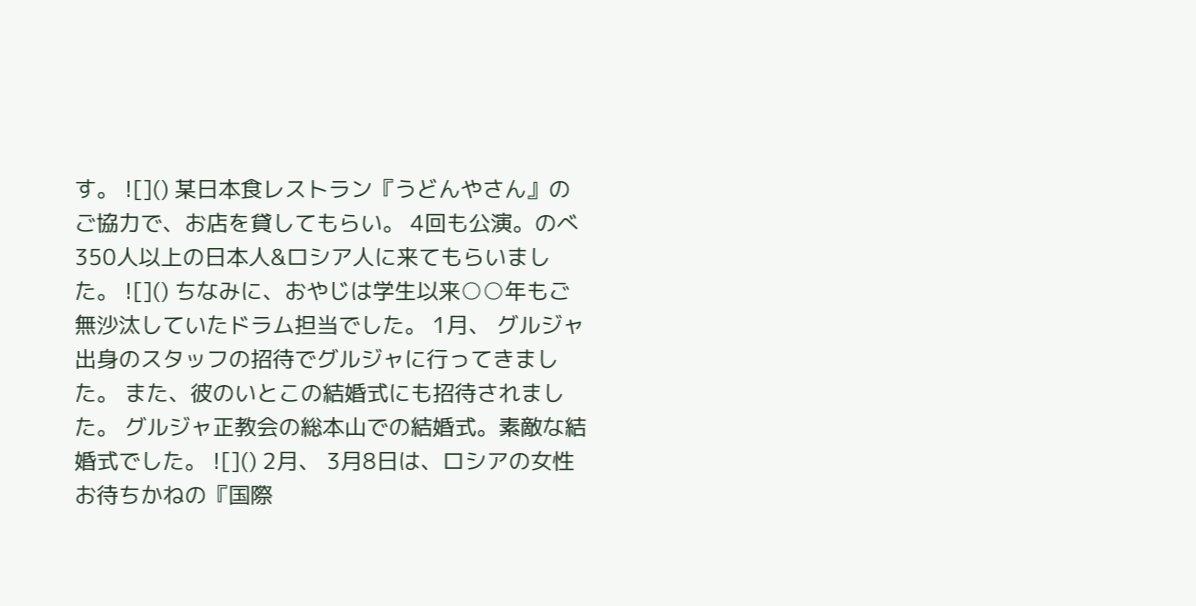す。 ![]() 某日本食レストラン『うどんやさん』のご協力で、お店を貸してもらい。 4回も公演。のべ350人以上の日本人&ロシア人に来てもらいました。 ![]() ちなみに、おやじは学生以来○○年もご無沙汰していたドラム担当でした。 1月、 グルジャ出身のスタッフの招待でグルジャに行ってきました。 また、彼のいとこの結婚式にも招待されました。 グルジャ正教会の総本山での結婚式。素敵な結婚式でした。 ![]() 2月、 3月8日は、ロシアの女性お待ちかねの『国際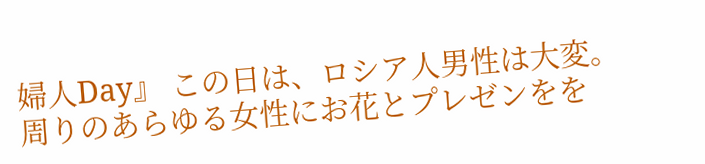婦人Day』 この日は、ロシア人男性は大変。周りのあらゆる女性にお花とプレゼンをを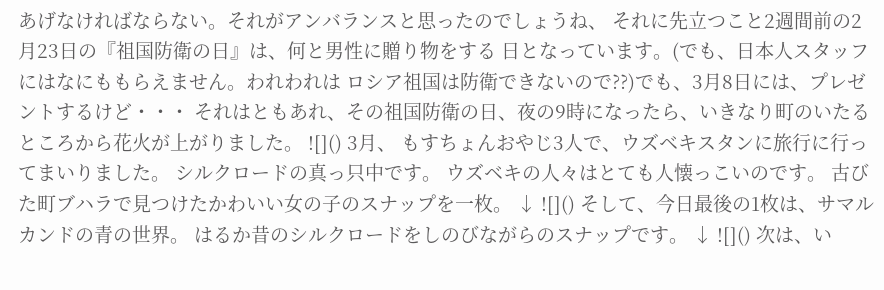あげなければならない。それがアンバランスと思ったのでしょうね、 それに先立つこと2週間前の2月23日の『祖国防衛の日』は、何と男性に贈り物をする 日となっています。(でも、日本人スタッフにはなにももらえません。われわれは ロシア祖国は防衛できないので??)でも、3月8日には、プレゼントするけど・・・ それはともあれ、その祖国防衛の日、夜の9時になったら、いきなり町のいたる ところから花火が上がりました。 ![]() 3月、 もすちょんおやじ3人で、ウズベキスタンに旅行に行ってまいりました。 シルクロードの真っ只中です。 ウズベキの人々はとても人懐っこいのです。 古びた町ブハラで見つけたかわいい女の子のスナップを一枚。 ↓ ![]() そして、今日最後の1枚は、サマルカンドの青の世界。 はるか昔のシルクロードをしのびながらのスナップです。 ↓ ![]() 次は、い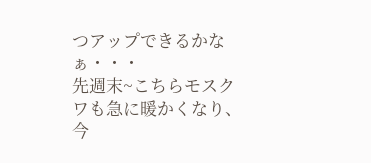つアップできるかなぁ・・・
先週末~こちらモスクワも急に暖かくなり、今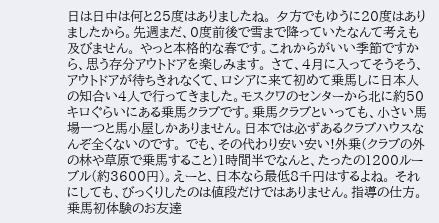日は日中は何と25度はありましたね。 夕方でもゆうに20度はありましたから。先週まだ、0度前後で雪まで降っていたなんて考えも及びません。 やっと本格的な春です。これからがいい季節ですから、思う存分アウトドアを楽しみます。 さて、4月に入ってそうそう、アウトドアが待ちきれなくて、ロシアに来て初めて乗馬しに日本人の知合い4人で行ってきました。モスクワのセンターから北に約50キロぐらいにある乗馬クラブです。乗馬クラブといっても、小さい馬場一つと馬小屋しかありません。日本では必ずあるクラブハウスなんぞ全くないのです。 でも、その代わり安い安い!外乗(クラブの外の林や草原で乗馬すること)1時間半でなんと、たったの1200ルーブル(約3600円)。えーと、日本なら最低8千円はするよね。 それにしても、びっくりしたのは値段だけではありません。指導の仕方。乗馬初体験のお友達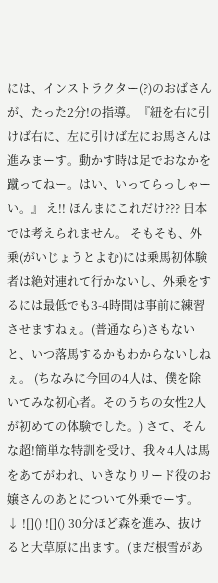には、インストラクター(?)のおばさんが、たった2分!の指導。『紐を右に引けば右に、左に引けば左にお馬さんは進みまーす。動かす時は足でおなかを蹴ってねー。はい、いってらっしゃーい。』 え!! ほんまにこれだけ??? 日本では考えられません。 そもそも、外乗(がいじょうとよむ)には乗馬初体験者は絶対連れて行かないし、外乗をするには最低でも3-4時間は事前に練習させますねぇ。(普通なら)さもないと、いつ落馬するかもわからないしねぇ。 (ちなみに今回の4人は、僕を除いてみな初心者。そのうちの女性2人が初めての体験でした。) さて、そんな超!簡単な特訓を受け、我々4人は馬をあてがわれ、いきなりリード役のお嬢さんのあとについて外乗でーす。 ↓ ![]() ![]() 30分ほど森を進み、抜けると大草原に出ます。(まだ根雪があ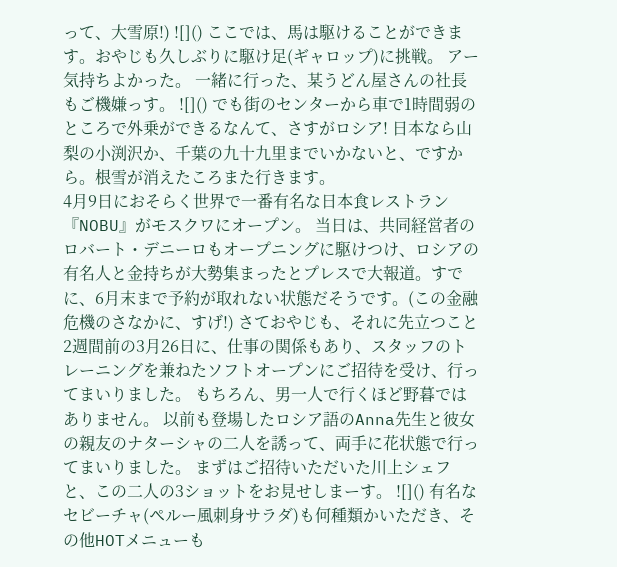って、大雪原!) ![]() ここでは、馬は駆けることができます。おやじも久しぶりに駆け足(ギャロップ)に挑戦。 アー気持ちよかった。 一緒に行った、某うどん屋さんの社長もご機嫌っす。 ![]() でも街のセンターから車で1時間弱のところで外乗ができるなんて、さすがロシア! 日本なら山梨の小渕沢か、千葉の九十九里までいかないと、ですから。根雪が消えたころまた行きます。
4月9日におそらく世界で一番有名な日本食レストラン『NOBU』がモスクワにオープン。 当日は、共同経営者のロバート・デニーロもオープニングに駆けつけ、ロシアの有名人と金持ちが大勢集まったとプレスで大報道。すでに、6月末まで予約が取れない状態だそうです。(この金融危機のさなかに、すげ!) さておやじも、それに先立つこと2週間前の3月26日に、仕事の関係もあり、スタッフのトレーニングを兼ねたソフトオープンにご招待を受け、行ってまいりました。 もちろん、男一人で行くほど野暮ではありません。 以前も登場したロシア語のAnna先生と彼女の親友のナターシャの二人を誘って、両手に花状態で行ってまいりました。 まずはご招待いただいた川上シェフと、この二人の3ショットをお見せしまーす。 ![]() 有名なセビーチャ(ペルー風刺身サラダ)も何種類かいただき、その他HOTメニューも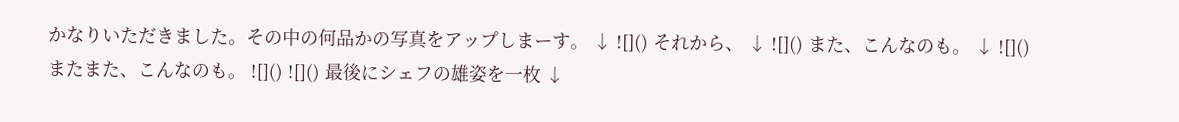かなりいただきました。その中の何品かの写真をアップしまーす。 ↓ ![]() それから、 ↓ ![]() また、こんなのも。 ↓ ![]() またまた、こんなのも。 ![]() ![]() 最後にシェフの雄姿を一枚 ↓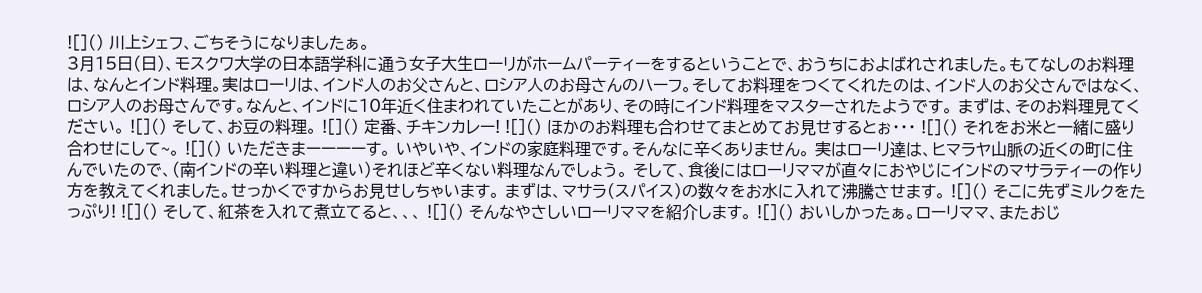![]() 川上シェフ、ごちそうになりましたぁ。
3月15日(日)、モスクワ大学の日本語学科に通う女子大生ローリがホームパーティーをするということで、おうちにおよばれされました。もてなしのお料理は、なんとインド料理。実はローリは、インド人のお父さんと、ロシア人のお母さんのハーフ。そしてお料理をつくてくれたのは、インド人のお父さんではなく、ロシア人のお母さんです。なんと、インドに10年近く住まわれていたことがあり、その時にインド料理をマスターされたようです。 まずは、そのお料理見てください。 ![]() そして、お豆の料理。 ![]() 定番、チキンカレー! ![]() ほかのお料理も合わせてまとめてお見せするとぉ・・・ ![]() それをお米と一緒に盛り合わせにして~。 ![]() いただきまーーーーす。 いやいや、インドの家庭料理です。そんなに辛くありません。 実はローリ達は、ヒマラヤ山脈の近くの町に住んでいたので、(南インドの辛い料理と違い)それほど辛くない料理なんでしょう。 そして、食後にはローリママが直々におやじにインドのマサラティーの作り方を教えてくれました。せっかくですからお見せしちゃいます。 まずは、マサラ(スパイス)の数々をお水に入れて沸騰させます。 ![]() そこに先ずミルクをたっぷり! ![]() そして、紅茶を入れて煮立てると、、、 ![]() そんなやさしいローリママを紹介します。 ![]() おいしかったぁ。ローリママ、またおじ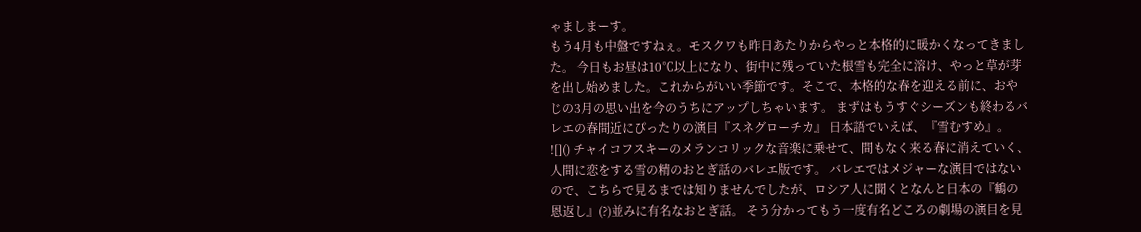ゃましまーす。
もう4月も中盤ですねぇ。モスクワも昨日あたりからやっと本格的に暖かくなってきました。 今日もお昼は10℃以上になり、街中に残っていた根雪も完全に溶け、やっと草が芽を出し始めました。これからがいい季節です。そこで、本格的な春を迎える前に、おやじの3月の思い出を今のうちにアップしちゃいます。 まずはもうすぐシーズンも終わるバレエの春間近にぴったりの演目『スネグローチカ』 日本語でいえば、『雪むすめ』。 ![]() チャイコフスキーのメランコリックな音楽に乗せて、間もなく来る春に消えていく、人間に恋をする雪の精のおとぎ話のバレエ版です。 バレエではメジャーな演目ではないので、こちらで見るまでは知りませんでしたが、ロシア人に聞くとなんと日本の『鶴の恩返し』(?)並みに有名なおとぎ話。 そう分かってもう一度有名どころの劇場の演目を見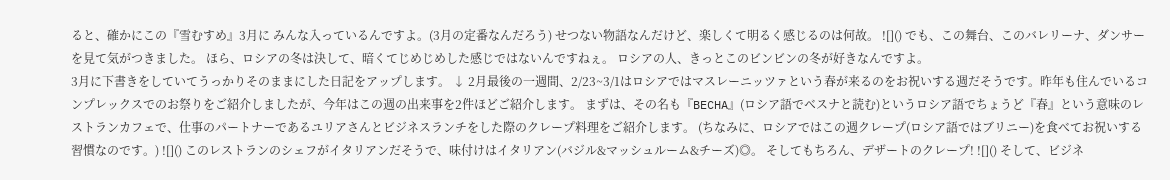ると、確かにこの『雪むすめ』3月に みんな入っているんですよ。(3月の定番なんだろう) せつない物語なんだけど、楽しくて明るく感じるのは何故。 ![]() でも、この舞台、このバレリーナ、ダンサーを見て気がつきました。 ほら、ロシアの冬は決して、暗くてじめじめした感じではないんですねぇ。 ロシアの人、きっとこのビンビンの冬が好きなんですよ。
3月に下書きをしていてうっかりそのままにした日記をアップします。 ↓ 2月最後の一週間、2/23~3/1はロシアではマスレーニッツァという春が来るのをお祝いする週だそうです。昨年も住んでいるコンプレックスでのお祭りをご紹介しましたが、今年はこの週の出来事を2件ほどご紹介します。 まずは、その名も『BECHA』(ロシア語でベスナと読む)というロシア語でちょうど『春』という意味のレストランカフェで、仕事のパートナーであるユリアさんとビジネスランチをした際のクレープ料理をご紹介します。 (ちなみに、ロシアではこの週クレープ(ロシア語ではブリニー)を食べてお祝いする習慣なのです。) ![]() このレストランのシェフがイタリアンだそうで、味付けはイタリアン(バジル&マッシュルーム&チーズ)◎。 そしてもちろん、デザートのクレープ! ![]() そして、ビジネ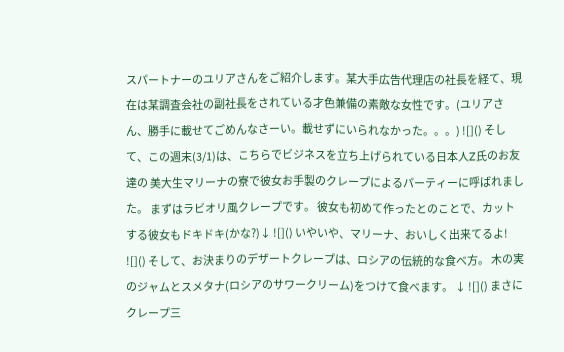スパートナーのユリアさんをご紹介します。某大手広告代理店の社長を経て、現在は某調査会社の副社長をされている才色兼備の素敵な女性です。(ユリアさん、勝手に載せてごめんなさーい。載せずにいられなかった。。。) ![]() そして、この週末(3/1)は、こちらでビジネスを立ち上げられている日本人Z氏のお友達の 美大生マリーナの寮で彼女お手製のクレープによるパーティーに呼ばれました。 まずはラビオリ風クレープです。 彼女も初めて作ったとのことで、カットする彼女もドキドキ(かな?)↓ ![]() いやいや、マリーナ、おいしく出来てるよ! ![]() そして、お決まりのデザートクレープは、ロシアの伝統的な食べ方。 木の実のジャムとスメタナ(ロシアのサワークリーム)をつけて食べます。 ↓ ![]() まさにクレープ三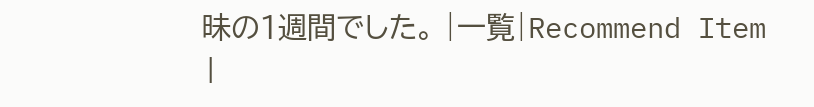昧の1週間でした。 |一覧|Recommend Item
|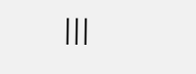|||